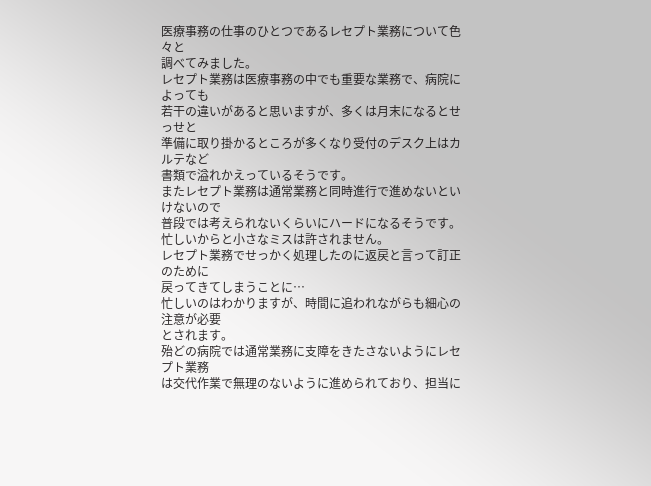医療事務の仕事のひとつであるレセプト業務について色々と
調べてみました。
レセプト業務は医療事務の中でも重要な業務で、病院によっても
若干の違いがあると思いますが、多くは月末になるとせっせと
準備に取り掛かるところが多くなり受付のデスク上はカルテなど
書類で溢れかえっているそうです。
またレセプト業務は通常業務と同時進行で進めないといけないので
普段では考えられないくらいにハードになるそうです。
忙しいからと小さなミスは許されません。
レセプト業務でせっかく処理したのに返戻と言って訂正のために
戻ってきてしまうことに…
忙しいのはわかりますが、時間に追われながらも細心の注意が必要
とされます。
殆どの病院では通常業務に支障をきたさないようにレセプト業務
は交代作業で無理のないように進められており、担当に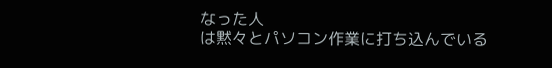なった人
は黙々とパソコン作業に打ち込んでいる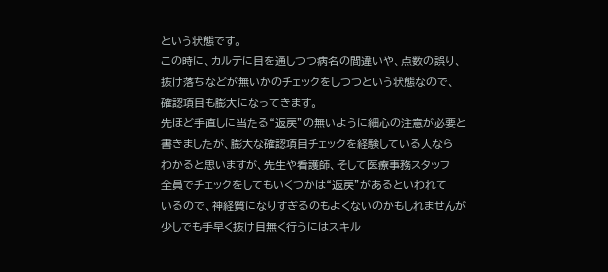という状態です。
この時に、カルテに目を通しつつ病名の間違いや、点数の誤り、
抜け落ちなどが無いかのチェックをしつつという状態なので、
確認項目も膨大になってきます。
先ほど手直しに当たる“返戻”の無いように細心の注意が必要と
書きましたが、膨大な確認項目チェックを経験している人なら
わかると思いますが、先生や看護師、そして医療事務スタッフ
全員でチェックをしてもいくつかは“返戻”があるといわれて
いるので、神経質になりすぎるのもよくないのかもしれませんが
少しでも手早く抜け目無く行うにはスキル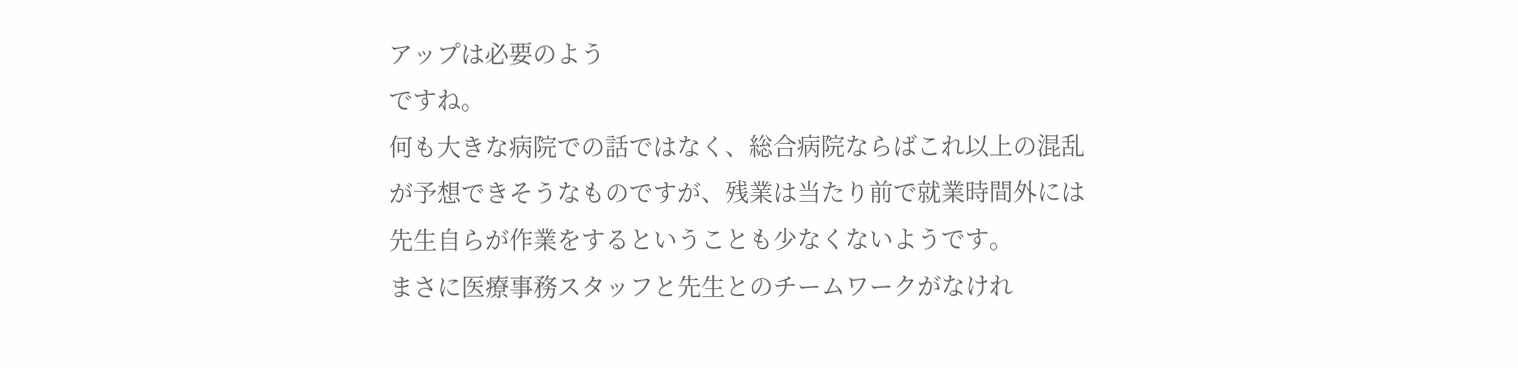アップは必要のよう
ですね。
何も大きな病院での話ではなく、総合病院ならばこれ以上の混乱
が予想できそうなものですが、残業は当たり前で就業時間外には
先生自らが作業をするということも少なくないようです。
まさに医療事務スタッフと先生とのチームワークがなけれ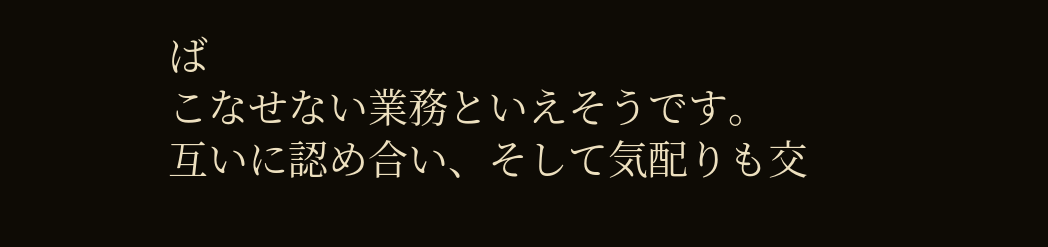ば
こなせない業務といえそうです。
互いに認め合い、そして気配りも交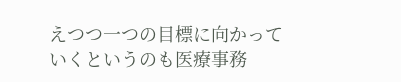えつつ一つの目標に向かって
いくというのも医療事務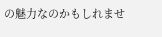の魅力なのかもしれませ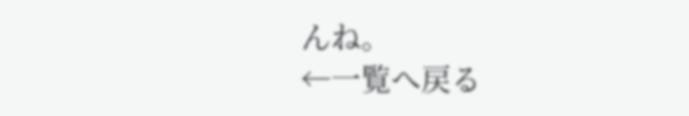んね。
←一覧へ戻る